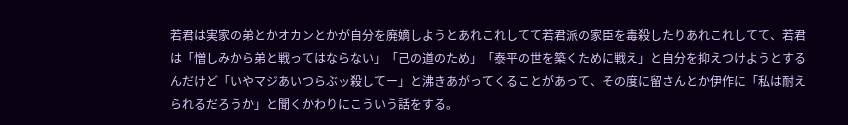若君は実家の弟とかオカンとかが自分を廃嫡しようとあれこれしてて若君派の家臣を毒殺したりあれこれしてて、若君は「憎しみから弟と戦ってはならない」「己の道のため」「泰平の世を築くために戦え」と自分を抑えつけようとするんだけど「いやマジあいつらぶッ殺してー」と沸きあがってくることがあって、その度に留さんとか伊作に「私は耐えられるだろうか」と聞くかわりにこういう話をする。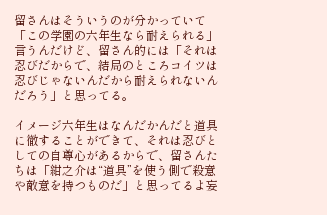留さんはそういうのが分かっていて「この学園の六年生なら耐えられる」言うんだけど、留さん的には「それは忍びだからで、結局のところコイツは忍びじゃないんだから耐えられないんだろう」と思ってる。

イメージ六年生はなんだかんだと道具に徹することができて、それは忍びとしての自尊心があるからで、留さんたちは「紺之介は“道具”を使う側で殺意や敵意を持つものだ」と思ってるよ妄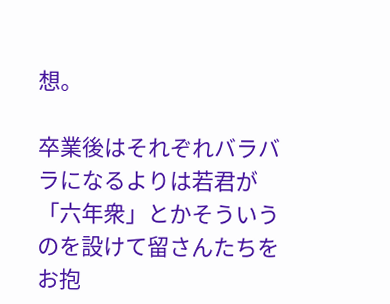想。

卒業後はそれぞれバラバラになるよりは若君が「六年衆」とかそういうのを設けて留さんたちをお抱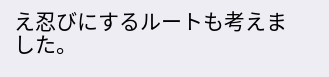え忍びにするルートも考えました。